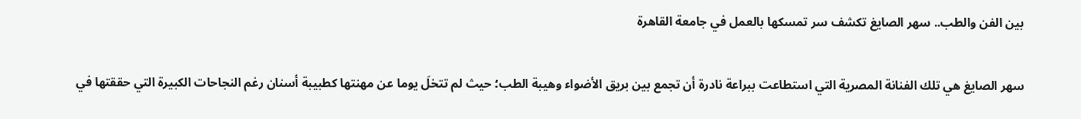بين الفن والطب.. سهر الصايغ تكشف سر تمسكها بالعمل في جامعة القاهرة

سهر الصايغ هي تلك الفنانة المصرية التي استطاعت ببراعة نادرة أن تجمع بين بريق الأضواء وهيبة الطب؛ حيث لم تتخلَ يوما عن مهنتها كطبيبة أسنان رغم النجاحات الكبيرة التي حققتها في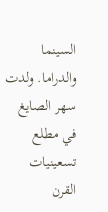السينما والدراما. ولدت سهر الصايغ في مطلع تسعينيات القرن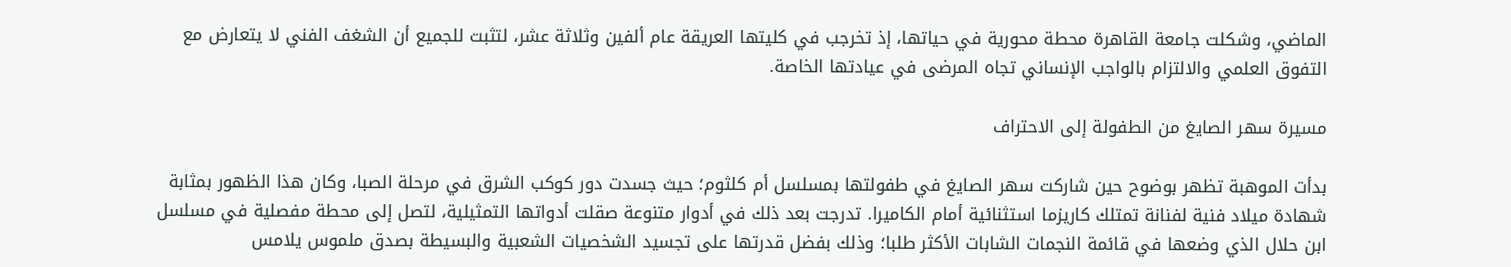الماضي، وشكلت جامعة القاهرة محطة محورية في حياتها، إذ تخرجب في كليتها العريقة عام ألفين وثلاثة عشر، لتثبت للجميع أن الشغف الفني لا يتعارض مع التفوق العلمي والالتزام بالواجب الإنساني تجاه المرضى في عيادتها الخاصة.

مسيرة سهر الصايغ من الطفولة إلى الاحتراف

بدأت الموهبة تظهر بوضوح حين شاركت سهر الصايغ في طفولتها بمسلسل أم كلثوم؛ حيث جسدت دور كوكب الشرق في مرحلة الصبا، وكان هذا الظهور بمثابة شهادة ميلاد فنية لفنانة تمتلك كاريزما استثنائية أمام الكاميرا. تدرجت بعد ذلك في أدوار متنوعة صقلت أدواتها التمثيلية، لتصل إلى محطة مفصلية في مسلسل ابن حلال الذي وضعها في قائمة النجمات الشابات الأكثر طلبا؛ وذلك بفضل قدرتها على تجسيد الشخصيات الشعبية والبسيطة بصدق ملموس يلامس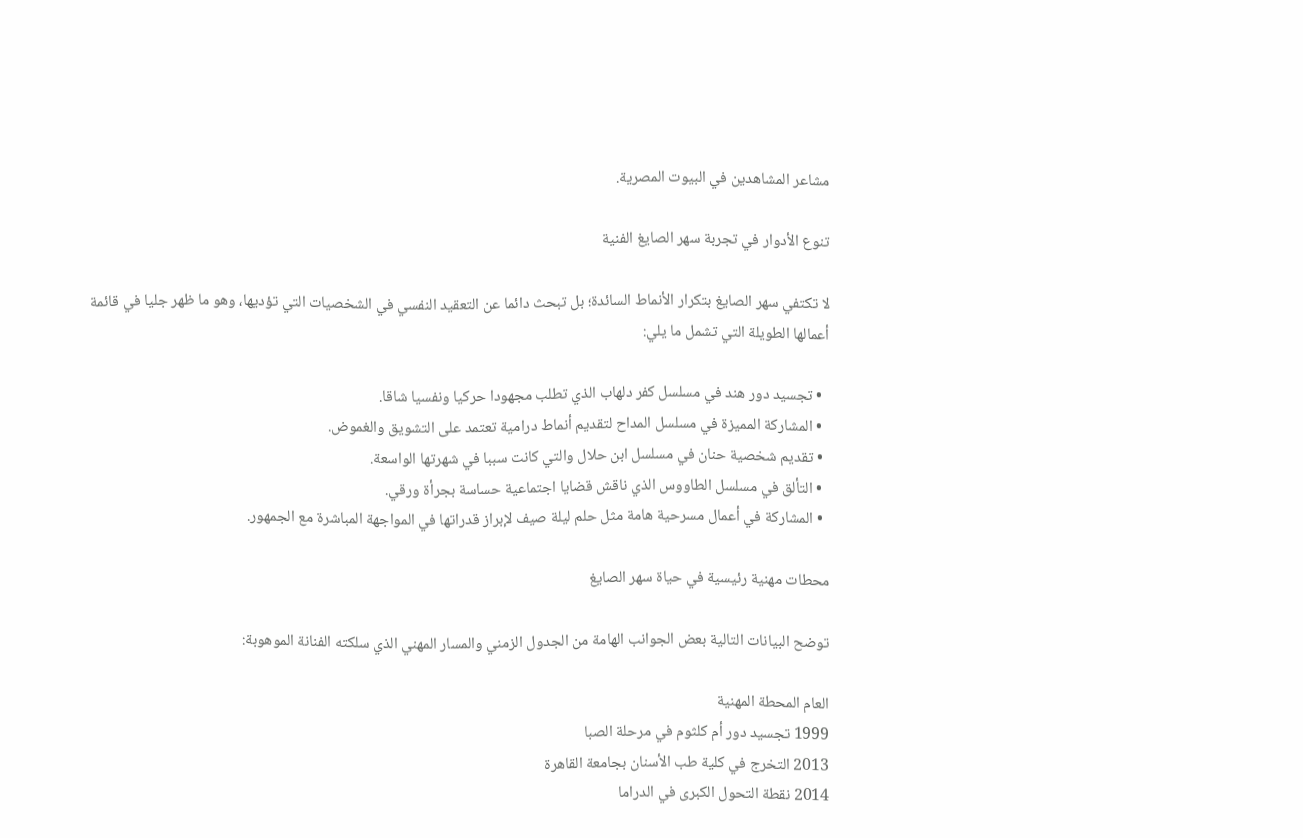مشاعر المشاهدين في البيوت المصرية.

تنوع الأدوار في تجربة سهر الصايغ الفنية

لا تكتفي سهر الصايغ بتكرار الأنماط السائدة؛ بل تبحث دائما عن التعقيد النفسي في الشخصيات التي تؤديها، وهو ما ظهر جليا في قائمة أعمالها الطويلة التي تشمل ما يلي:

  • تجسيد دور هند في مسلسل كفر دلهاب الذي تطلب مجهودا حركيا ونفسيا شاقا.
  • المشاركة المميزة في مسلسل المداح لتقديم أنماط درامية تعتمد على التشويق والغموض.
  • تقديم شخصية حنان في مسلسل ابن حلال والتي كانت سببا في شهرتها الواسعة.
  • التألق في مسلسل الطاووس الذي ناقش قضايا اجتماعية حساسة بجرأة ورقي.
  • المشاركة في أعمال مسرحية هامة مثل حلم ليلة صيف لإبراز قدراتها في المواجهة المباشرة مع الجمهور.

محطات مهنية رئيسية في حياة سهر الصايغ

توضح البيانات التالية بعض الجوانب الهامة من الجدول الزمني والمسار المهني الذي سلكته الفنانة الموهوبة:

العام المحطة المهنية
1999 تجسيد دور أم كلثوم في مرحلة الصبا
2013 التخرج في كلية طب الأسنان بجامعة القاهرة
2014 نقطة التحول الكبرى في الدراما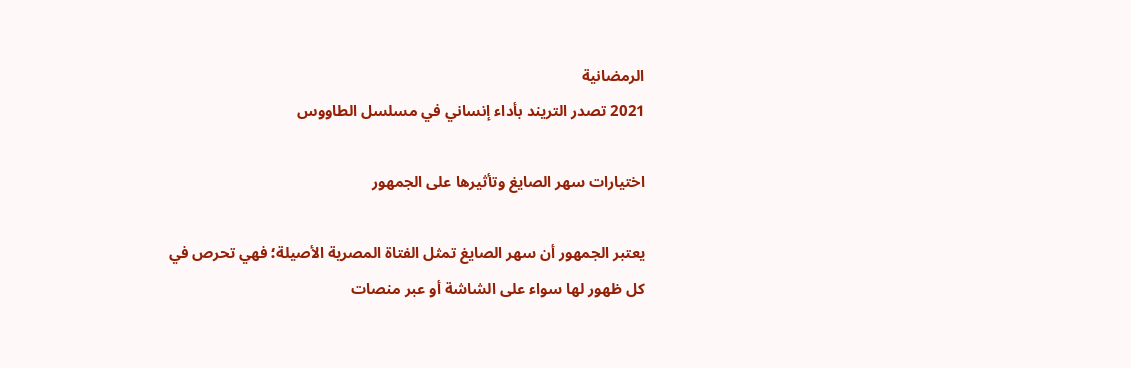الرمضانية
2021 تصدر التريند بأداء إنساني في مسلسل الطاووس

اختيارات سهر الصايغ وتأثيرها على الجمهور

يعتبر الجمهور أن سهر الصايغ تمثل الفتاة المصرية الأصيلة؛ فهي تحرص في كل ظهور لها سواء على الشاشة أو عبر منصات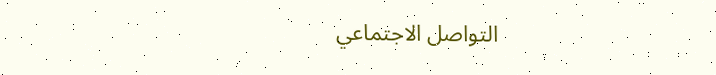التواصل الاجتماعي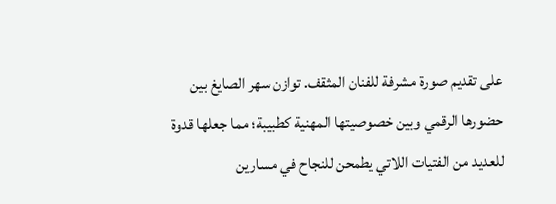على تقديم صورة مشرفة للفنان المثقف. توازن سهر الصايغ بين حضورها الرقمي وبين خصوصيتها المهنية كطبيبة؛ مما جعلها قدوة للعديد من الفتيات اللاتي يطمحن للنجاح في مسارين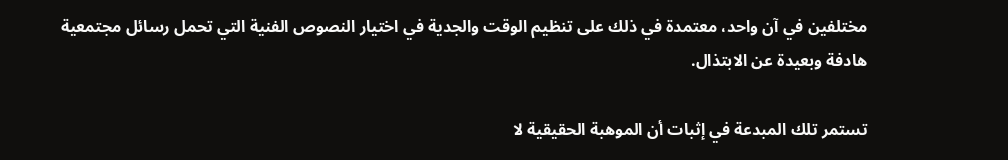مختلفين في آن واحد، معتمدة في ذلك على تنظيم الوقت والجدية في اختيار النصوص الفنية التي تحمل رسائل مجتمعية هادفة وبعيدة عن الابتذال.

تستمر تلك المبدعة في إثبات أن الموهبة الحقيقية لا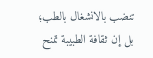تنضب بالانشغال بالطب؛ بل إن ثقافة الطبيبة تمنح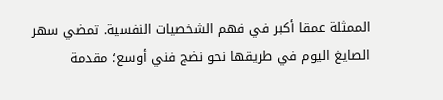الممثلة عمقا أكبر في فهم الشخصيات النفسية. تمضي سهر الصايغ اليوم في طريقها نحو نضج فني أوسع؛ مقدمة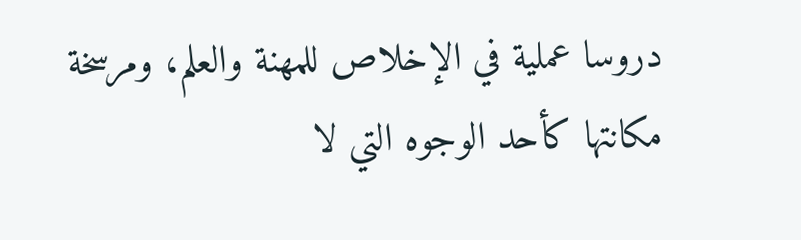دروسا عملية في الإخلاص للمهنة والعلم، ومرسخة مكانتها كأحد الوجوه التي لا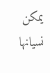يمكن نسيانها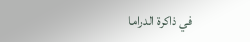في ذاكرة الدراما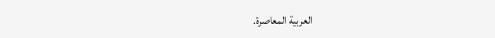العربية المعاصرة.